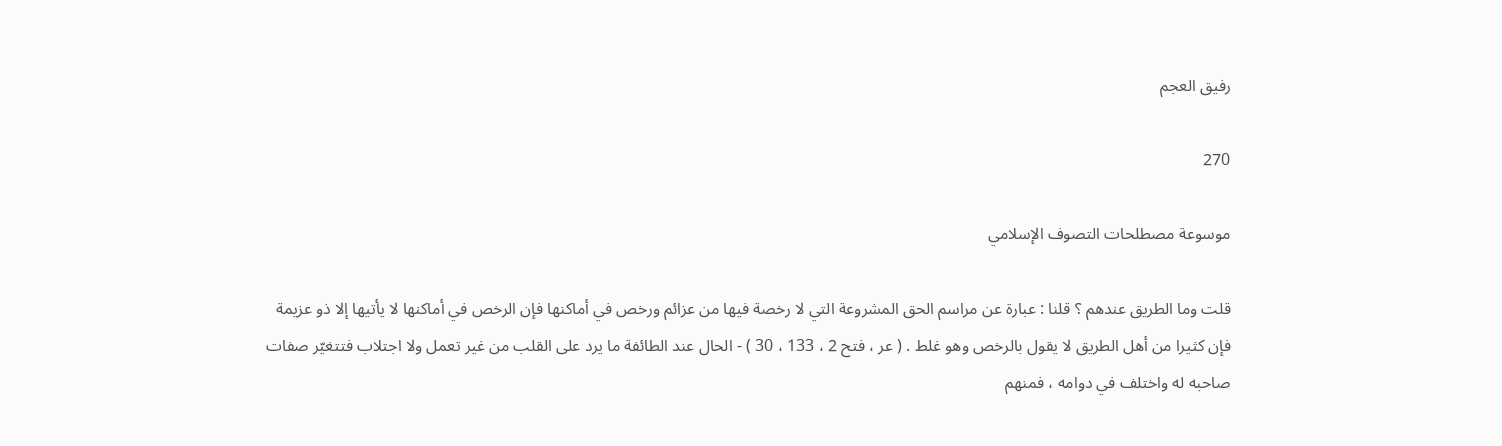رفيق العجم

270

موسوعة مصطلحات التصوف الإسلامي

قلت وما الطريق عندهم ؟ قلنا : عبارة عن مراسم الحق المشروعة التي لا رخصة فيها من عزائم ورخص في أماكنها فإن الرخص في أماكنها لا يأتيها إلا ذو عزيمة فإن كثيرا من أهل الطريق لا يقول بالرخص وهو غلط . ( عر ، فتح 2 ، 133 ، 30 ) - الحال عند الطائفة ما يرد على القلب من غير تعمل ولا اجتلاب فتتغيّر صفات صاحبه له واختلف في دوامه ، فمنهم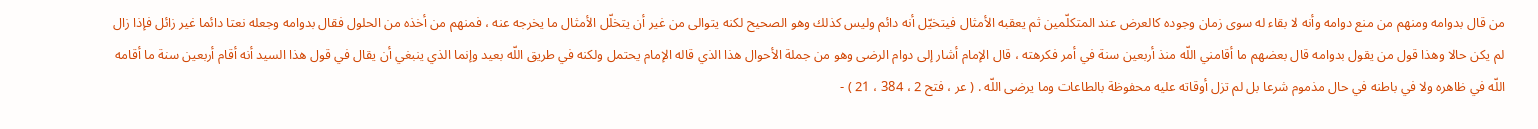من قال بدوامه ومنهم من منع دوامه وأنه لا بقاء له سوى زمان وجوده كالعرض عند المتكلّمين ثم يعقبه الأمثال فيتخيّل أنه دائم وليس كذلك وهو الصحيح لكنه يتوالى من غير أن يتخلّل الأمثال ما يخرجه عنه ، فمنهم من أخذه من الحلول فقال بدوامه وجعله نعتا دائما غير زائل فإذا زال لم يكن حالا وهذا قول من يقول بدوامه قال بعضهم ما أقامني اللّه منذ أربعين سنة في أمر فكرهته ، قال الإمام أشار إلى دوام الرضى وهو من جملة الأحوال هذا الذي قاله الإمام يحتمل ولكنه في طريق اللّه بعيد وإنما الذي ينبغي أن يقال في قول هذا السيد أنه أقام أربعين سنة ما أقامه اللّه في ظاهره ولا في باطنه في حال مذموم شرعا بل لم تزل أوقاته عليه محفوظة بالطاعات وما يرضى اللّه . ( عر ، فتح 2 ، 384 ، 21 ) -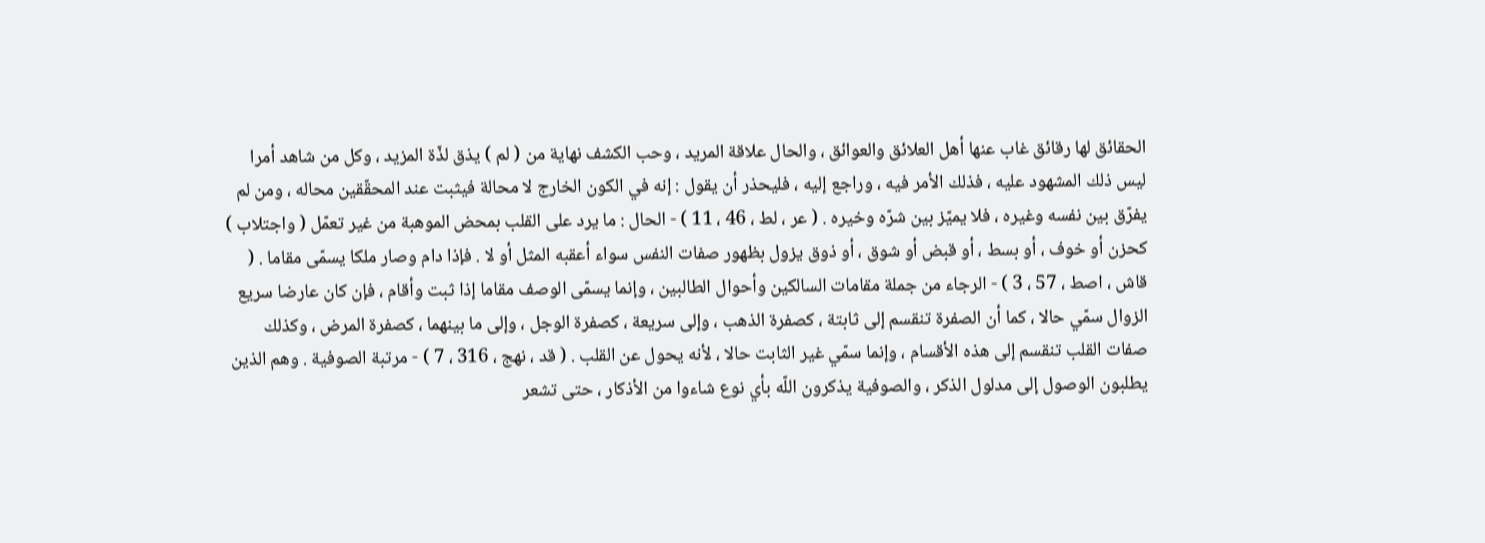الحقائق لها رقائق غاب عنها أهل العلائق والعوائق ، والحال علاقة المريد ، وحب الكشف نهاية من ( لم ) يذق لذّة المزيد ، وكل من شاهد أمرا ليس ذلك المشهود عليه ، فذلك الأمر فيه ، وراجع إليه ، فليحذر أن يقول : إنه في الكون الخارج لا محالة فيثبت عند المحقّقين محاله ، ومن لم يفرّق بين نفسه وغيره ، فلا يميّز بين شرّه وخيره . ( عر ، لط ، 46 ، 11 ) - الحال : ما يرد على القلب بمحض الموهبة من غير تعمّل ( واجتلاب ) كحزن أو خوف ، أو بسط ، أو قبض أو شوق ، أو ذوق يزول بظهور صفات النفس سواء أعقبه المثل أو لا . فإذا دام وصار ملكا يسمّى مقاما . ( قاش ، اصط ، 57 ، 3 ) - الرجاء من جملة مقامات السالكين وأحوال الطالبين ، وإنما يسمّى الوصف مقاما إذا ثبت وأقام ، فإن كان عارضا سريع الزوال سمّي حالا ، كما أن الصفرة تنقسم إلى ثابتة ، كصفرة الذهب ، وإلى سريعة ، كصفرة الوجل ، وإلى ما بينهما ، كصفرة المرض ، وكذلك صفات القلب تنقسم إلى هذه الأقسام ، وإنما سمّي غير الثابت حالا ، لأنه يحول عن القلب . ( قد ، نهج ، 316 ، 7 ) - مرتبة الصوفية . وهم الذين يطلبون الوصول إلى مدلول الذكر ، والصوفية يذكرون اللّه بأي نوع شاءوا من الأذكار ، حتى تشعر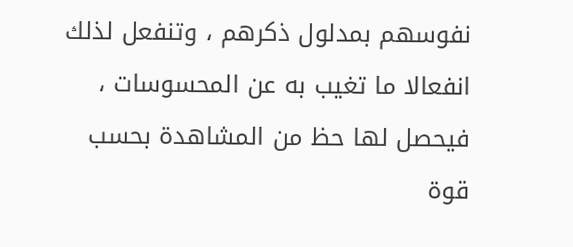نفوسهم بمدلول ذكرهم ، وتنفعل لذلك انفعالا ما تغيب به عن المحسوسات ، فيحصل لها حظ من المشاهدة بحسب قوة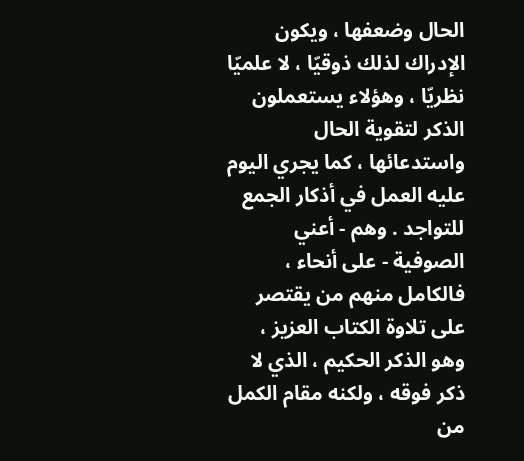الحال وضعفها ، ويكون الإدراك لذلك ذوقيّا ، لا علميّا نظريّا ، وهؤلاء يستعملون الذكر لتقوية الحال واستدعائها ، كما يجري اليوم عليه العمل في أذكار الجمع للتواجد . وهم - أعني الصوفية - على أنحاء ، فالكامل منهم من يقتصر على تلاوة الكتاب العزيز ، وهو الذكر الحكيم ، الذي لا ذكر فوقه ، ولكنه مقام الكمل من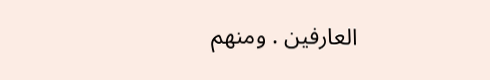العارفين . ومنهم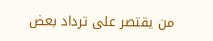من يقتصر على ترداد بعض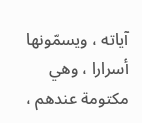آياته ، ويسمّونها أسرارا ، وهي مكتومة عندهم ،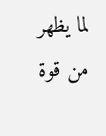لما يظهر من قوة